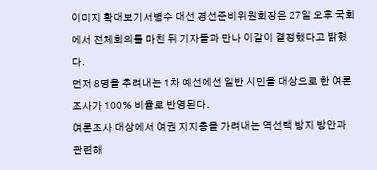이미지 확대보기서병수 대선 경선준비위원회장은 27일 오후 국회에서 전체회의를 마친 뒤 기자들과 만나 이같이 결정했다고 밝혔다.
먼저 8명을 추려내는 1차 예선에선 일반 시민을 대상으로 한 여론조사가 100% 비율로 반영된다.
여론조사 대상에서 여권 지지층을 가려내는 역선택 방지 방안과 관련해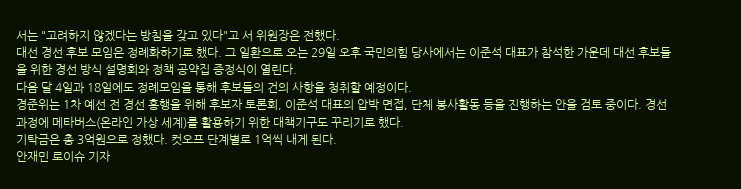서는 "고려하지 않겠다는 방침을 갖고 있다"고 서 위원장은 전했다.
대선 경선 후보 모임은 정례화하기로 했다. 그 일환으로 오는 29일 오후 국민의힘 당사에서는 이준석 대표가 참석한 가운데 대선 후보들을 위한 경선 방식 설명회와 정책 공약집 증정식이 열린다.
다음 달 4일과 18일에도 정례모임을 통해 후보들의 건의 사항을 청취할 예정이다.
경준위는 1차 예선 전 경선 흥행을 위해 후보자 토론회, 이준석 대표의 압박 면접, 단체 봉사활동 등을 진행하는 안을 검토 중이다. 경선 과정에 메타버스(온라인 가상 세계)를 활용하기 위한 대책기구도 꾸리기로 했다.
기탁금은 총 3억원으로 정했다. 컷오프 단계별로 1억씩 내게 된다.
안재민 로이슈 기자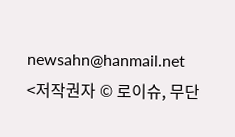newsahn@hanmail.net
<저작권자 © 로이슈, 무단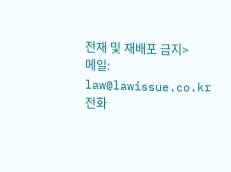전재 및 재배포 금지>
메일: law@lawissue.co.kr 전화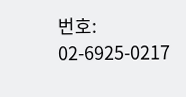번호: 02-6925-0217